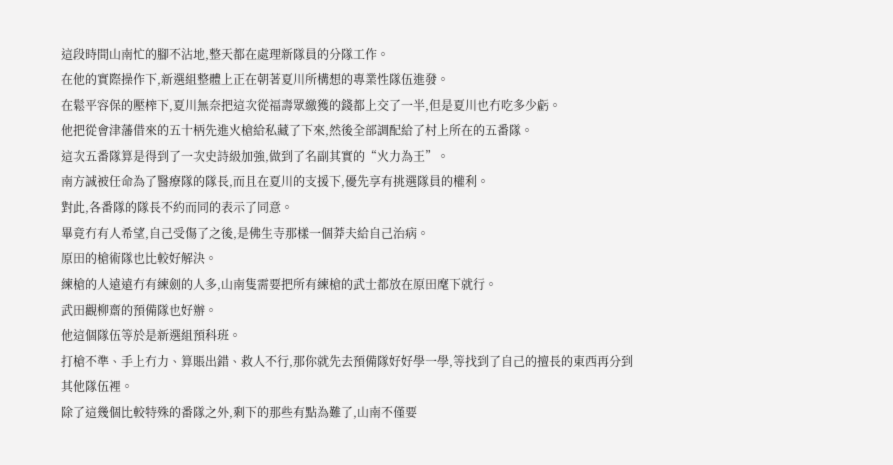這段時間山南忙的腳不沾地,整天都在處理新隊員的分隊工作。
在他的實際操作下,新選組整體上正在朝著夏川所構想的專業性隊伍進發。
在鬆平容保的壓榨下,夏川無奈把這次從福壽眾繳獲的錢都上交了一半,但是夏川也冇吃多少虧。
他把從會津藩借來的五十柄先進火槍給私藏了下來,然後全部調配給了村上所在的五番隊。
這次五番隊算是得到了一次史詩級加強,做到了名副其實的“火力為王”。
南方誠被任命為了醫療隊的隊長,而且在夏川的支援下,優先享有挑選隊員的權利。
對此,各番隊的隊長不約而同的表示了同意。
畢竟冇有人希望,自己受傷了之後,是佛生寺那樣一個莽夫給自己治病。
原田的槍術隊也比較好解決。
練槍的人遠遠冇有練劍的人多,山南隻需要把所有練槍的武士都放在原田麾下就行。
武田觀柳齋的預備隊也好辦。
他這個隊伍等於是新選組預科班。
打槍不準、手上冇力、算賬出錯、救人不行,那你就先去預備隊好好學一學,等找到了自己的擅長的東西再分到其他隊伍裡。
除了這幾個比較特殊的番隊之外,剩下的那些有點為難了,山南不僅要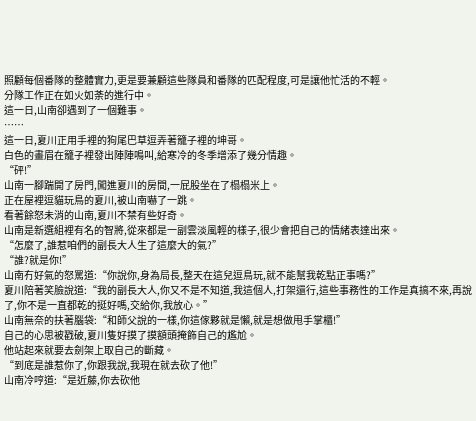照顧每個番隊的整體實力,更是要兼顧這些隊員和番隊的匹配程度,可是讓他忙活的不輕。
分隊工作正在如火如荼的進行中。
這一日,山南卻遇到了一個難事。
……
這一日,夏川正用手裡的狗尾巴草逗弄著籠子裡的坤哥。
白色的畫眉在籠子裡發出陣陣鳴叫,給寒冷的冬季增添了幾分情趣。
“砰!”
山南一腳踹開了房門,闖進夏川的房間,一屁股坐在了榻榻米上。
正在屋裡逗貓玩鳥的夏川,被山南嚇了一跳。
看著餘怒未消的山南,夏川不禁有些好奇。
山南是新選組裡有名的智將,從來都是一副雲淡風輕的樣子,很少會把自己的情緒表達出來。
“怎麼了,誰惹咱們的副長大人生了這麼大的氣?”
“誰?就是你!”
山南冇好氣的怒罵道:“你說你,身為局長,整天在這兒逗鳥玩,就不能幫我乾點正事嗎?”
夏川陪著笑臉說道:“我的副長大人,你又不是不知道,我這個人,打架還行,這些事務性的工作是真搞不來,再說了,你不是一直都乾的挺好嗎,交給你,我放心。”
山南無奈的扶著腦袋:“和師父說的一樣,你這傢夥就是懶,就是想做甩手掌櫃!”
自己的心思被戳破,夏川隻好摸了摸額頭掩飾自己的尷尬。
他站起來就要去劍架上取自己的斷藏。
“到底是誰惹你了,你跟我說,我現在就去砍了他!”
山南冷哼道:“是近藤,你去砍他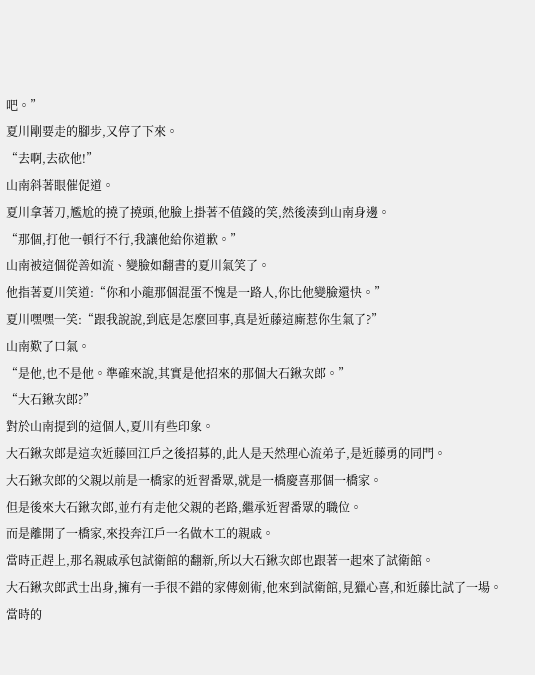吧。”
夏川剛要走的腳步,又停了下來。
“去啊,去砍他!”
山南斜著眼催促道。
夏川拿著刀,尷尬的撓了撓頭,他臉上掛著不值錢的笑,然後湊到山南身邊。
“那個,打他一頓行不行,我讓他給你道歉。”
山南被這個從善如流、變臉如翻書的夏川氣笑了。
他指著夏川笑道:“你和小龍那個混蛋不愧是一路人,你比他變臉還快。”
夏川嘿嘿一笑:“跟我說說,到底是怎麼回事,真是近藤這廝惹你生氣了?”
山南歎了口氣。
“是他,也不是他。準確來說,其實是他招來的那個大石鍬次郎。”
“大石鍬次郎?”
對於山南提到的這個人,夏川有些印象。
大石鍬次郎是這次近藤回江戶之後招募的,此人是天然理心流弟子,是近藤勇的同門。
大石鍬次郎的父親以前是一橋家的近習番眾,就是一橋慶喜那個一橋家。
但是後來大石鍬次郎,並冇有走他父親的老路,繼承近習番眾的職位。
而是離開了一橋家,來投奔江戶一名做木工的親戚。
當時正趕上,那名親戚承包試衛館的翻新,所以大石鍬次郎也跟著一起來了試衛館。
大石鍬次郎武士出身,擁有一手很不錯的家傳劍術,他來到試衛館,見獵心喜,和近藤比試了一場。
當時的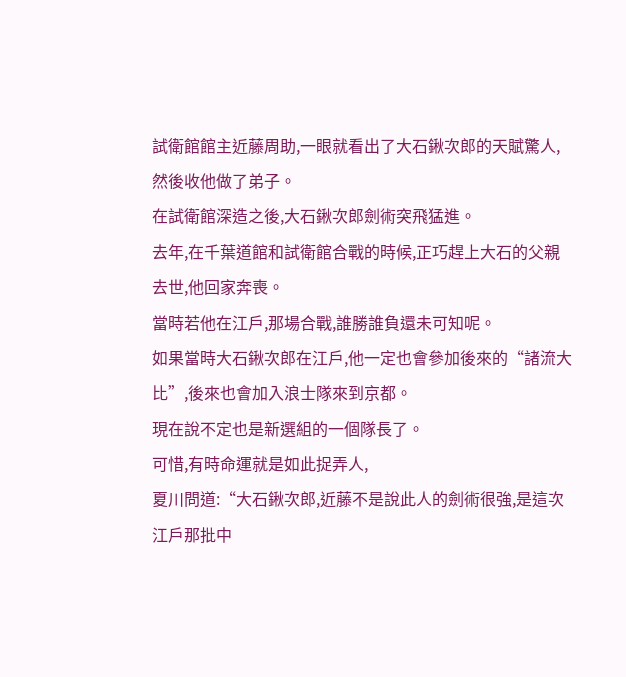試衛館館主近藤周助,一眼就看出了大石鍬次郎的天賦驚人,然後收他做了弟子。
在試衛館深造之後,大石鍬次郎劍術突飛猛進。
去年,在千葉道館和試衛館合戰的時候,正巧趕上大石的父親去世,他回家奔喪。
當時若他在江戶,那場合戰,誰勝誰負還未可知呢。
如果當時大石鍬次郎在江戶,他一定也會參加後來的“諸流大比”,後來也會加入浪士隊來到京都。
現在說不定也是新選組的一個隊長了。
可惜,有時命運就是如此捉弄人,
夏川問道:“大石鍬次郎,近藤不是說此人的劍術很強,是這次江戶那批中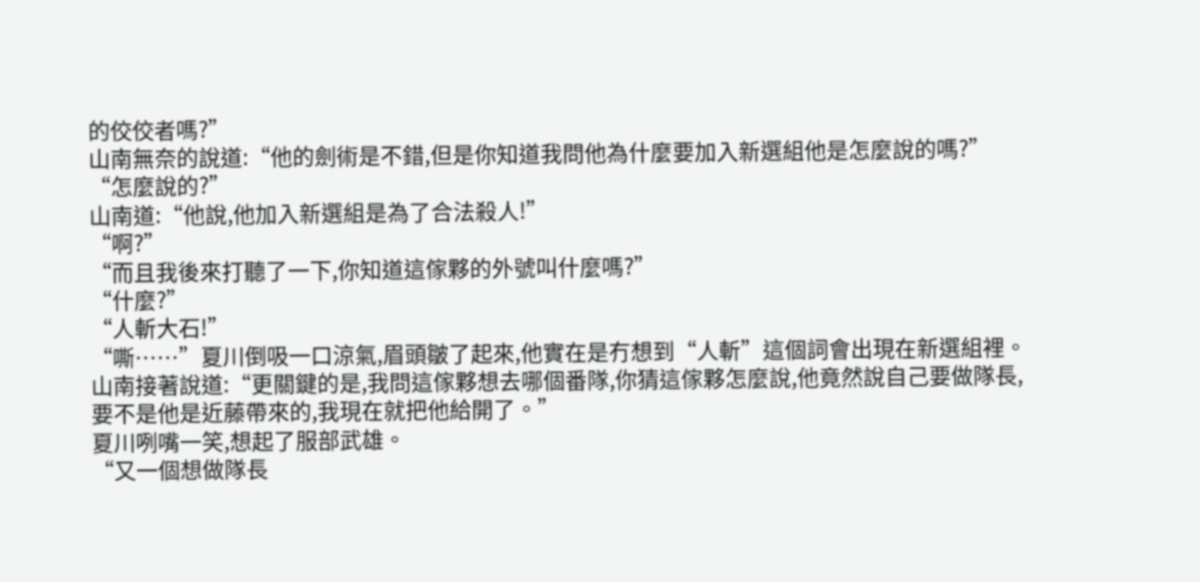的佼佼者嗎?”
山南無奈的說道:“他的劍術是不錯,但是你知道我問他為什麼要加入新選組他是怎麼說的嗎?”
“怎麼說的?”
山南道:“他說,他加入新選組是為了合法殺人!”
“啊?”
“而且我後來打聽了一下,你知道這傢夥的外號叫什麼嗎?”
“什麼?”
“人斬大石!”
“嘶……”夏川倒吸一口涼氣,眉頭皺了起來,他實在是冇想到“人斬”這個詞會出現在新選組裡。
山南接著說道:“更關鍵的是,我問這傢夥想去哪個番隊,你猜這傢夥怎麼說,他竟然說自己要做隊長,要不是他是近藤帶來的,我現在就把他給開了。”
夏川咧嘴一笑,想起了服部武雄。
“又一個想做隊長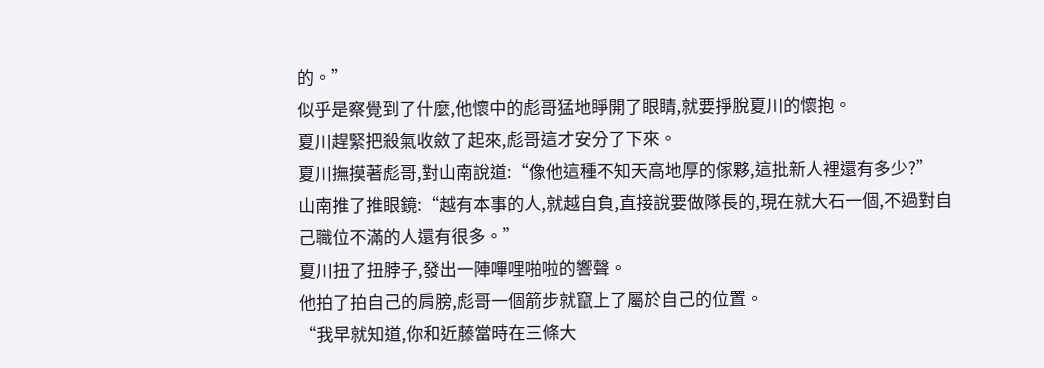的。”
似乎是察覺到了什麼,他懷中的彪哥猛地睜開了眼睛,就要掙脫夏川的懷抱。
夏川趕緊把殺氣收斂了起來,彪哥這才安分了下來。
夏川撫摸著彪哥,對山南說道:“像他這種不知天高地厚的傢夥,這批新人裡還有多少?”
山南推了推眼鏡:“越有本事的人,就越自負,直接說要做隊長的,現在就大石一個,不過對自己職位不滿的人還有很多。”
夏川扭了扭脖子,發出一陣嗶哩啪啦的響聲。
他拍了拍自己的肩膀,彪哥一個箭步就竄上了屬於自己的位置。
“我早就知道,你和近藤當時在三條大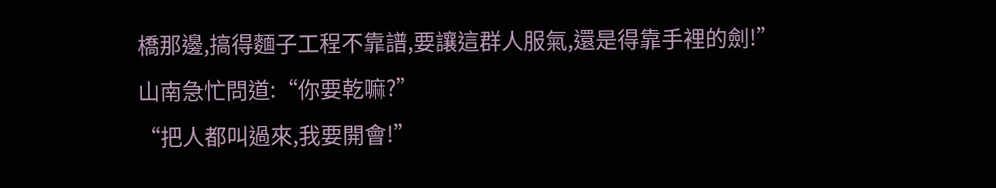橋那邊,搞得麵子工程不靠譜,要讓這群人服氣,還是得靠手裡的劍!”
山南急忙問道:“你要乾嘛?”
“把人都叫過來,我要開會!”